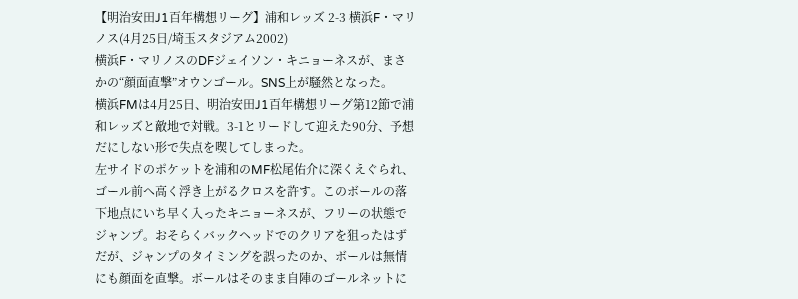【明治安田J1百年構想リーグ】浦和レッズ 2-3 横浜F・マリノス(4月25日/埼玉スタジアム2002)
横浜F・マリノスのDFジェイソン・キニョーネスが、まさかの“顔面直撃”オウンゴール。SNS上が騒然となった。
横浜FMは4月25日、明治安田J1百年構想リーグ第12節で浦和レッズと敵地で対戦。3-1とリードして迎えた90分、予想だにしない形で失点を喫してしまった。
左サイドのポケットを浦和のMF松尾佑介に深くえぐられ、ゴール前へ高く浮き上がるクロスを許す。このボールの落下地点にいち早く入ったキニョーネスが、フリーの状態でジャンプ。おそらくバックヘッドでのクリアを狙ったはずだが、ジャンプのタイミングを誤ったのか、ボールは無情にも顔面を直撃。ボールはそのまま自陣のゴールネットに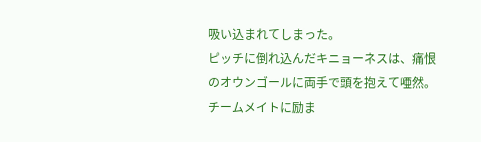吸い込まれてしまった。
ピッチに倒れ込んだキニョーネスは、痛恨のオウンゴールに両手で頭を抱えて唖然。チームメイトに励ま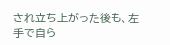され立ち上がった後も、左手で自ら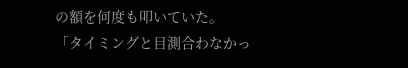の額を何度も叩いていた。
「タイミングと目測合わなかっ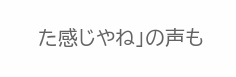た感じやね」の声も